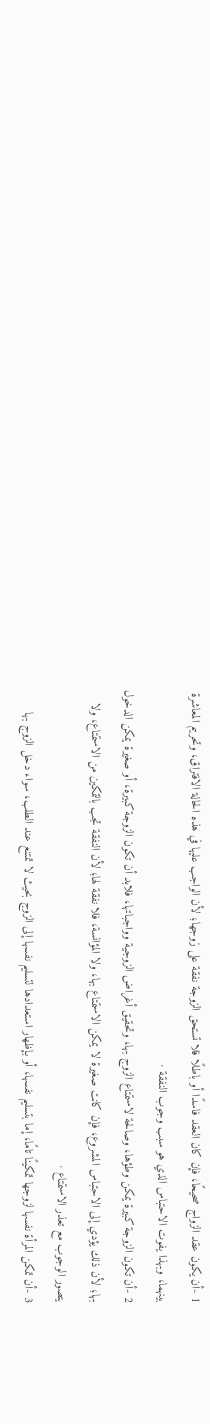1 -أن يكون عقد الزواج صحيحًا، فإن كان العقد فاسدًا أو باطلًا فلا تستحق الزوجة نفقة على زوجها؛ لأن الواجب عليها في هذه الحالة الافتراق، وتحريم المعاشرة بينهما، وبهذا يفوت الاحتباس الذي هو سبب وجوب النفقة ·
2 -أن تكون الزوجة كبيرة يمكن وطؤها، وصالحة لاستمتاع الزوج بها، وتحقيق أغراض الزوجية وواجباتها، فلابد أن تكون الزوجة كبيرة، أو صغيرة يمكن الدخول بها؛ لأن ذلك يؤدي إلى الاحتباس المشروع، فإن كانت صغيرة لا يمكن الاستمتاع بها، ولا المؤانسة، فلا نفقة لها؛ لأن النفقة تجب بالتمكين من الاستمتاع، ولا يتصور الوجوب مع تعذر الاستمتاع ·
3 -أن تمكن المرأة نفسها لزوجها تمكينًا تامًا، إما بتسليم نفسها، أو بإظهار استعدادها لتسليم نفسها إلى الزوج بحيث لا تمتنع عند الطلب، سواء دخل الزوج بها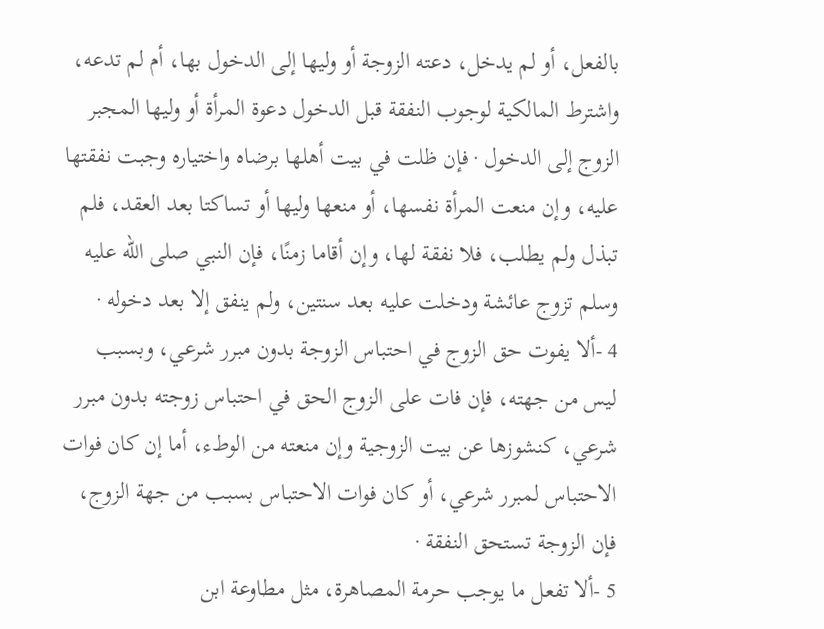بالفعل، أو لم يدخل، دعته الزوجة أو وليها إلى الدخول بها، أم لم تدعه، واشترط المالكية لوجوب النفقة قبل الدخول دعوة المرأة أو وليها المجبر الزوج إلى الدخول · فإن ظلت في بيت أهلها برضاه واختياره وجبت نفقتها عليه، وإن منعت المرأة نفسها، أو منعها وليها أو تساكتا بعد العقد، فلم تبذل ولم يطلب، فلا نفقة لها، وإن أقاما زمنًا، فإن النبي صلى الله عليه وسلم تزوج عائشة ودخلت عليه بعد سنتين، ولم ينفق إلا بعد دخوله ·
4 -ألا يفوت حق الزوج في احتباس الزوجة بدون مبرر شرعي، وبسبب ليس من جهته، فإن فات على الزوج الحق في احتباس زوجته بدون مبرر شرعي، كنشوزها عن بيت الزوجية وإن منعته من الوطء، أما إن كان فوات الاحتباس لمبرر شرعي، أو كان فوات الاحتباس بسبب من جهة الزوج، فإن الزوجة تستحق النفقة ·
5 -ألا تفعل ما يوجب حرمة المصاهرة، مثل مطاوعة ابن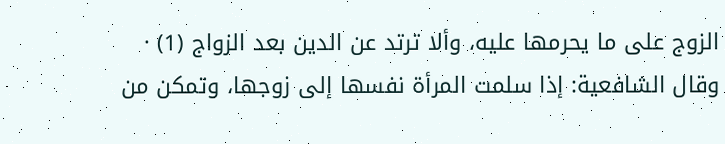الزوج على ما يحرمها عليه، وألا ترتد عن الدين بعد الزواج (1) ·
وقال الشافعية: إذا سلمت المرأة نفسها إلى زوجها، وتمكن من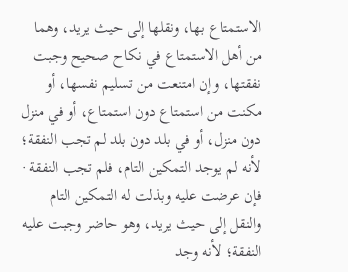الاستمتاع بها، ونقلها إلى حيث يريد، وهما من أهل الاستمتاع في نكاح صحيح وجبت نفقتها، وإن امتنعت من تسليم نفسها، أو مكنت من استمتاع دون استمتاع، أو في منزل دون منزل، أو في بلد دون بلد لم تجب النفقة؛ لأنه لم يوجد التمكين التام، فلم تجب النفقة · فإن عرضت عليه وبذلت له التمكين التام والنقل إلى حيث يريد، وهو حاضر وجبت عليه النفقة؛ لأنه وجد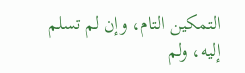التمكين التام، وإن لم تسلم إليه، ولم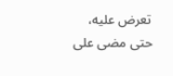تعرض عليه، حتى مضى على